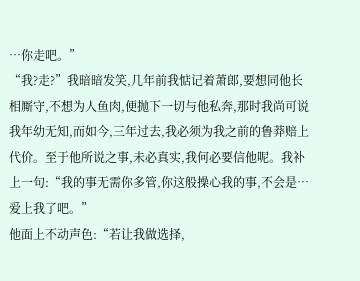…你走吧。”
“我?走?”我暗暗发笑,几年前我惦记着萧郎,要想同他长相厮守,不想为人鱼肉,便抛下一切与他私奔,那时我尚可说我年幼无知,而如今,三年过去,我必须为我之前的鲁莽赔上代价。至于他所说之事,未必真实,我何必要信他呢。我补上一句:“我的事无需你多管,你这般操心我的事,不会是…爱上我了吧。”
他面上不动声色:“若让我做选择,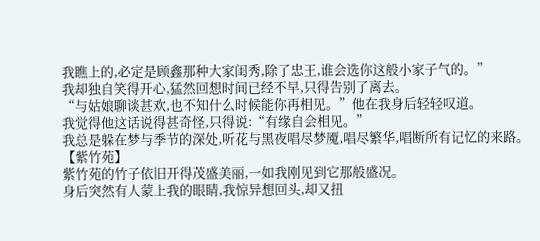我瞧上的,必定是顾鑫那种大家闺秀,除了忠王,谁会选你这般小家子气的。”
我却独自笑得开心,猛然回想时间已经不早,只得告别了离去。
“与姑娘聊谈甚欢,也不知什么时候能你再相见。”他在我身后轻轻叹道。
我觉得他这话说得甚奇怪,只得说:“有缘自会相见。”
我总是躲在梦与季节的深处,听花与黑夜唱尽梦魇,唱尽繁华,唱断所有记忆的来路。
【紫竹苑】
紫竹苑的竹子依旧开得茂盛美丽,一如我刚见到它那般盛况。
身后突然有人蒙上我的眼睛,我惊异想回头,却又扭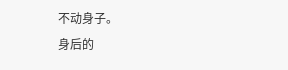不动身子。
身后的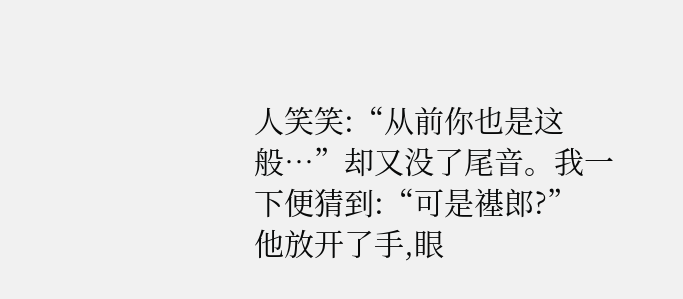人笑笑:“从前你也是这般…”却又没了尾音。我一下便猜到:“可是禥郎?”
他放开了手,眼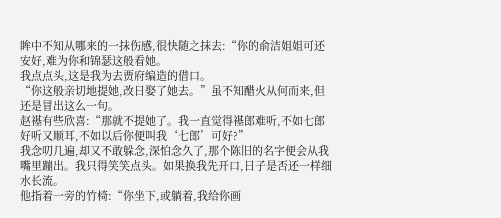眸中不知从哪来的一抹伤感,很快随之抹去:“你的俞洁姐姐可还安好,难为你和锦瑟这般看她。
我点点头,这是我为去贾府编造的借口。
“你这般亲切地提她,改日娶了她去。”虽不知醋火从何而来,但还是冒出这么一句。
赵禥有些欣喜:“那就不提她了。我一直觉得禥郎难听,不如七郎好听又顺耳,不如以后你便叫我‘七郎’可好?”
我念叨几遍,却又不敢躲念,深怕念久了,那个陈旧的名字便会从我嘴里蹦出。我只得笑笑点头。如果换我先开口,日子是否还一样细水长流。
他指着一旁的竹椅:“你坐下,或躺着,我给你画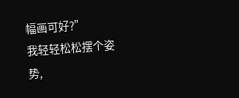幅画可好?”
我轻轻松松摆个姿势,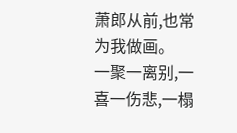萧郎从前,也常为我做画。
一聚一离别,一喜一伤悲,一榻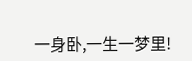一身卧,一生一梦里!